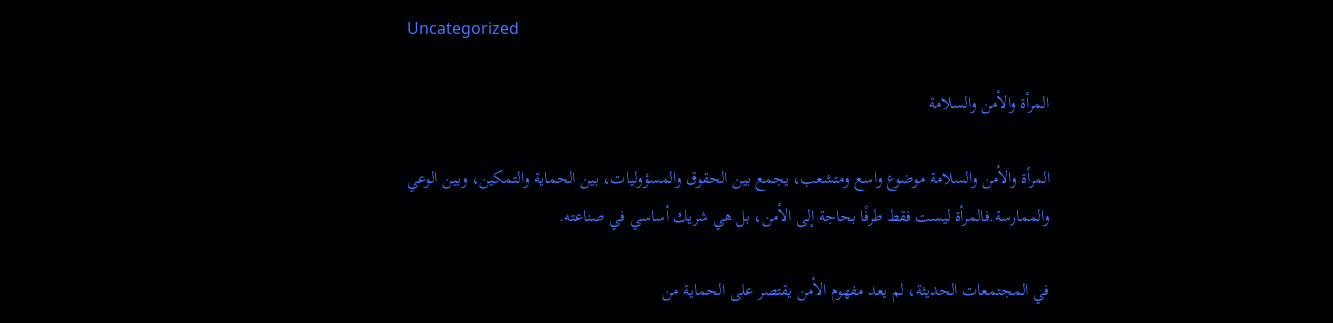Uncategorized

المرأة والأمن والسلامة

المرأة والأمن والسلامة موضوع واسع ومتشعب، يجمع بين الحقوق والمسؤوليات، بين الحماية والتمكين، وبين الوعي والممارسة.فالمرأة ليست فقط طرفًا بحاجة إلى الأمن، بل هي شريك أساسي في صناعته.

في المجتمعات الحديثة، لم يعد مفهوم الأمن يقتصر على الحماية من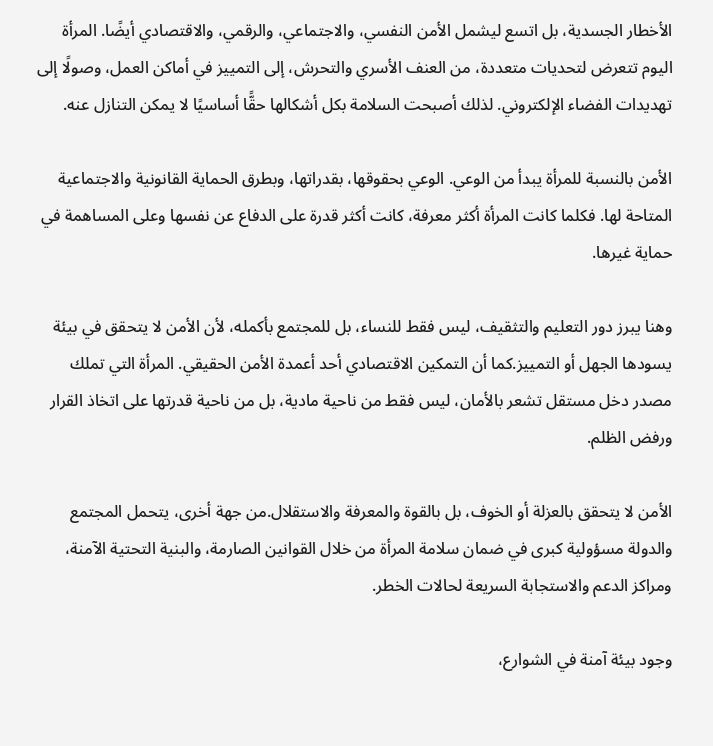الأخطار الجسدية، بل اتسع ليشمل الأمن النفسي، والاجتماعي، والرقمي، والاقتصادي أيضًا. المرأة اليوم تتعرض لتحديات متعددة، من العنف الأسري والتحرش، إلى التمييز في أماكن العمل، وصولًا إلى تهديدات الفضاء الإلكتروني. لذلك أصبحت السلامة بكل أشكالها حقًّا أساسيًا لا يمكن التنازل عنه.

الأمن بالنسبة للمرأة يبدأ من الوعي. الوعي بحقوقها، بقدراتها، وبطرق الحماية القانونية والاجتماعية المتاحة لها. فكلما كانت المرأة أكثر معرفة، كانت أكثر قدرة على الدفاع عن نفسها وعلى المساهمة في حماية غيرها.

وهنا يبرز دور التعليم والتثقيف، ليس فقط للنساء، بل للمجتمع بأكمله، لأن الأمن لا يتحقق في بيئة يسودها الجهل أو التمييز.كما أن التمكين الاقتصادي أحد أعمدة الأمن الحقيقي. المرأة التي تملك مصدر دخل مستقل تشعر بالأمان، ليس فقط من ناحية مادية، بل من ناحية قدرتها على اتخاذ القرار ورفض الظلم.

الأمن لا يتحقق بالعزلة أو الخوف، بل بالقوة والمعرفة والاستقلال.من جهة أخرى، يتحمل المجتمع والدولة مسؤولية كبرى في ضمان سلامة المرأة من خلال القوانين الصارمة، والبنية التحتية الآمنة، ومراكز الدعم والاستجابة السريعة لحالات الخطر.

وجود بيئة آمنة في الشوارع،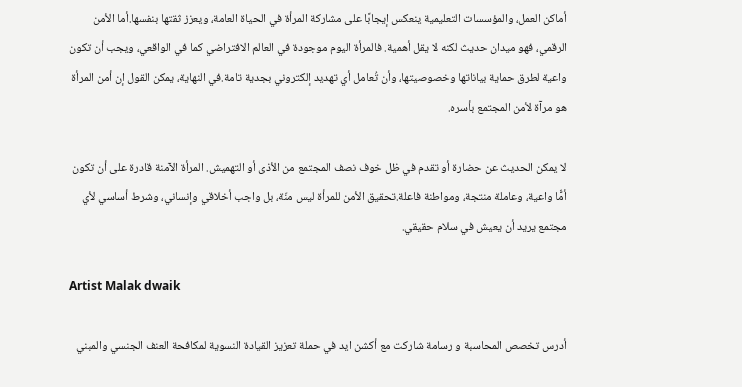أماكن العمل، والمؤسسات التعليمية ينعكس إيجابًا على مشاركة المرأة في الحياة العامة، ويعزز ثقتها بنفسها.أما الأمن الرقمي، فهو ميدان حديث لكنه لا يقل أهمية. فالمرأة اليوم موجودة في العالم الافتراضي كما في الواقعي، ويجب أن تكون واعية لطرق حماية بياناتها وخصوصيتها، وأن تُعامل أي تهديد إلكتروني بجدية تامة.في النهاية، يمكن القول إن أمن المرأة هو مرآة لأمن المجتمع بأسره.

لا يمكن الحديث عن حضارة أو تقدم في ظل خوف نصف المجتمع من الأذى أو التهميش. المرأة الآمنة قادرة على أن تكون أمًّا واعية، وعاملة منتجة، ومواطنة فاعلة.تحقيق الأمن للمرأة ليس منّة، بل واجب أخلاقي وإنساني، وشرط أساسي لأي مجتمع يريد أن يعيش في سلام حقيقي.

Artist Malak dwaik

أدرس تخصص المحاسبة و رسامة شاركت مع أكشن ايد في حملة تعزيز القيادة النسوية لمكافحة العنف الجنسي والمبني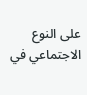على النوع الاجتماعي في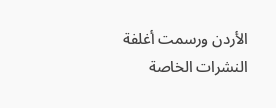الأردن ورسمت أغلفة النشرات الخاصة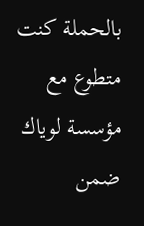بالحملة كنت متطوع مع مؤسسة لوياك ضمن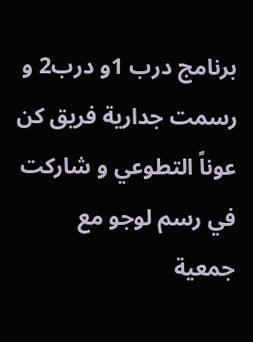برنامج درب 1و درب2 و رسمت جدارية فريق كن عوناً التطوعي و شاركت في رسم لوجو مع جمعية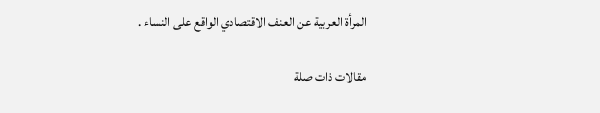المرأة العربية عن العنف الاقتصادي الواقع على النساء .

مقالات ذات صلة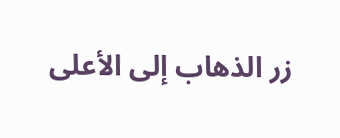زر الذهاب إلى الأعلى